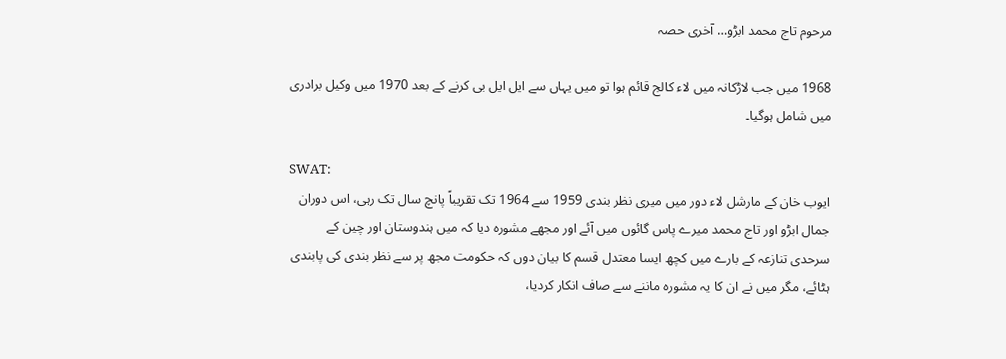مرحوم تاج محمد ابڑو… آخری حصہ

1968 میں جب لاڑکانہ میں لاء کالج قائم ہوا تو میں یہاں سے ایل ایل بی کرنے کے بعد 1970 میں وکیل برادری میں شامل ہوگیا۔

SWAT:
ایوب خان کے مارشل لاء دور میں میری نظر بندی 1959 سے 1964 تک تقریباً پانچ سال تک رہی، اس دوران جمال ابڑو اور تاج محمد میرے پاس گائوں میں آئے اور مجھے مشورہ دیا کہ میں ہندوستان اور چین کے سرحدی تنازعہ کے بارے میں کچھ ایسا معتدل قسم کا بیان دوں کہ حکومت مجھ پر سے نظر بندی کی پابندی ہٹائے، مگر میں نے ان کا یہ مشورہ ماننے سے صاف انکار کردیا،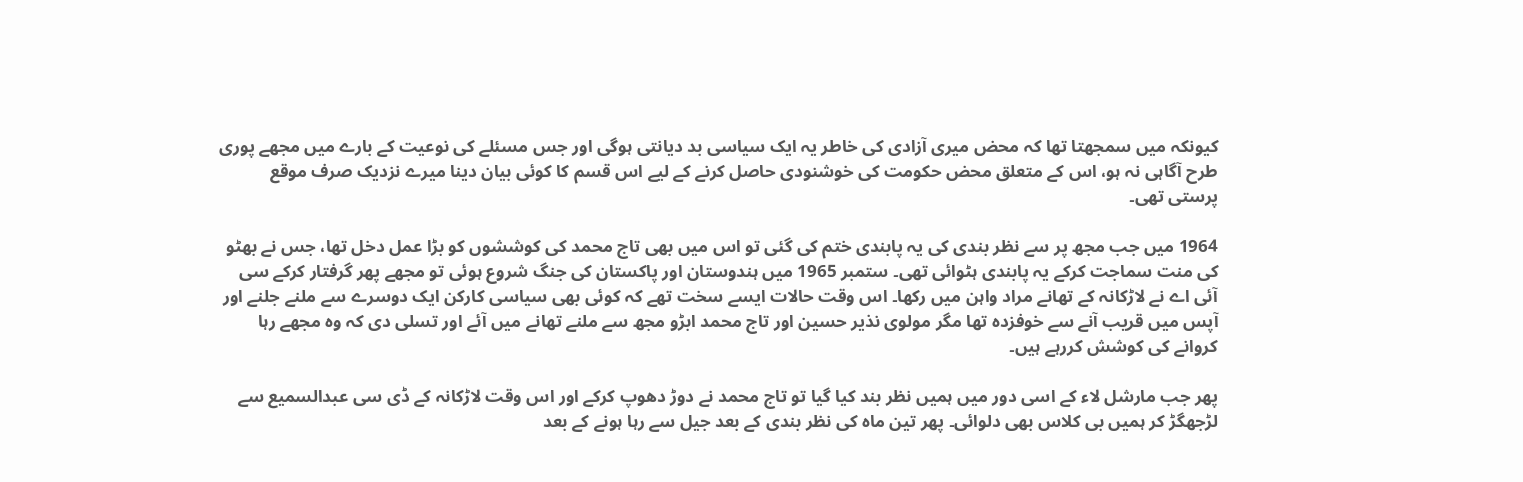کیونکہ میں سمجھتا تھا کہ محض میری آزادی کی خاطر یہ ایک سیاسی بد دیانتی ہوگی اور جس مسئلے کی نوعیت کے بارے میں مجھے پوری طرح آگاہی نہ ہو، اس کے متعلق محض حکومت کی خوشنودی حاصل کرنے کے لیے اس قسم کا کوئی بیان دینا میرے نزدیک صرف موقع پرستی تھی۔

1964 میں جب مجھ پر سے نظر بندی کی یہ پابندی ختم کی گئی تو اس میں بھی تاج محمد کی کوششوں کو بڑا عمل دخل تھا، جس نے بھٹو کی منت سماجت کرکے یہ پابندی ہٹوائی تھی۔ ستمبر 1965 میں ہندوستان اور پاکستان کی جنگ شروع ہوئی تو مجھے پھر گرفتار کرکے سی آئی اے نے لاڑکانہ کے تھانے مراد واہن میں رکھا۔ اس وقت حالات ایسے سخت تھے کہ کوئی بھی سیاسی کارکن ایک دوسرے سے ملنے جلنے اور آپس میں قریب آنے سے خوفزدہ تھا مگر مولوی نذیر حسین اور تاج محمد ابڑو مجھ سے ملنے تھانے میں آئے اور تسلی دی کہ وہ مجھے رہا کروانے کی کوشش کررہے ہیں۔

پھر جب مارشل لاء کے اسی دور میں ہمیں نظر بند کیا گیا تو تاج محمد نے دوڑ دھوپ کرکے اور اس وقت لاڑکانہ کے ڈی سی عبدالسمیع سے لڑجھگڑ کر ہمیں بی کلاس بھی دلوائی۔ پھر تین ماہ کی نظر بندی کے بعد جیل سے رہا ہونے کے بعد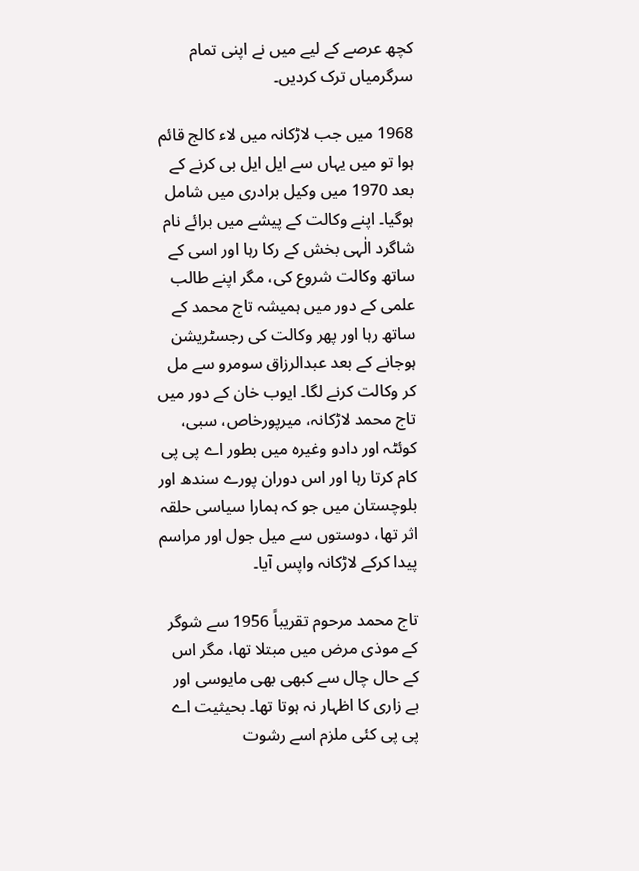کچھ عرصے کے لیے میں نے اپنی تمام سرگرمیاں ترک کردیں۔

1968 میں جب لاڑکانہ میں لاء کالج قائم ہوا تو میں یہاں سے ایل ایل بی کرنے کے بعد 1970 میں وکیل برادری میں شامل ہوگیا۔ اپنے وکالت کے پیشے میں برائے نام شاگرد الٰہی بخش کے رکا رہا اور اسی کے ساتھ وکالت شروع کی، مگر اپنے طالب علمی کے دور میں ہمیشہ تاج محمد کے ساتھ رہا اور پھر وکالت کی رجسٹریشن ہوجانے کے بعد عبدالرزاق سومرو سے مل کر وکالت کرنے لگا۔ ایوب خان کے دور میں تاج محمد لاڑکانہ، میرپورخاص، سبی، کوئٹہ اور دادو وغیرہ میں بطور اے پی پی کام کرتا رہا اور اس دوران پورے سندھ اور بلوچستان میں جو کہ ہمارا سیاسی حلقہ اثر تھا، دوستوں سے میل جول اور مراسم پیدا کرکے لاڑکانہ واپس آیا۔

تاج محمد مرحوم تقریباً 1956 سے شوگر کے موذی مرض میں مبتلا تھا، مگر اس کے حال چال سے کبھی بھی مایوسی اور بے زاری کا اظہار نہ ہوتا تھا۔ بحیثیت اے پی پی کئی ملزم اسے رشوت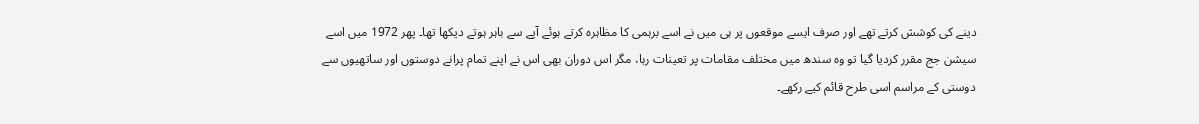دینے کی کوشش کرتے تھے اور صرف ایسے موقعوں پر ہی میں نے اسے برہمی کا مظاہرہ کرتے ہوئے آپے سے باہر ہوتے دیکھا تھا۔ پھر 1972 میں اسے سیشن جج مقرر کردیا گیا تو وہ سندھ میں مختلف مقامات پر تعینات رہا، مگر اس دوران بھی اس نے اپنے تمام پرانے دوستوں اور ساتھیوں سے دوستی کے مراسم اسی طرح قائم کیے رکھے۔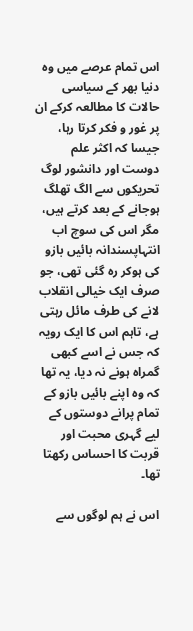اس تمام عرصے میں وہ دنیا بھر کے سیاسی حالات کا مطالعہ کرکے ان پر غور و فکر کرتا رہا، جیسا کہ اکثر علم دوست اور دانشور لوگ تحریکوں سے الگ تھلگ ہوجانے کے بعد کرتے ہیں، مگر اس کی سوچ اب انتہاپسندانہ بائیں بازو کی ہوکر رہ گئی تھی، جو صرف ایک خیالی انقلاب لانے کی طرف مائل رہتی ہے، تاہم اس کا ایک رویہ کہ جس نے اسے کبھی گمراہ ہونے نہ دیا، یہ تھا کہ وہ اپنے بائیں بازو کے تمام پرانے دوستوں کے لیے گہری محبت اور قربت کا احساس رکھتا تھا۔

اس نے ہم لوگوں سے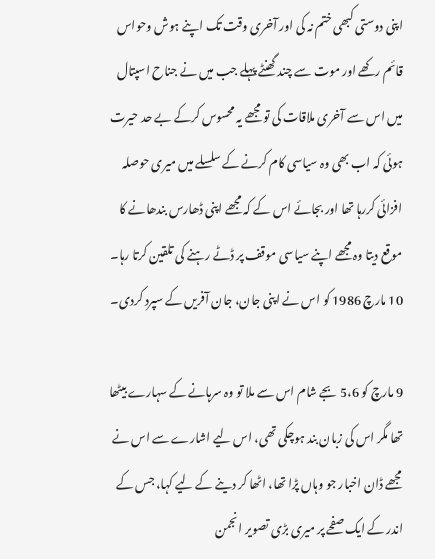اپنی دوستی کبھی ختم نہ کی اور آخری وقت تک اپنے ہوش وحواس قائم رکھے اور موت سے چند گھنٹے پہلے جب میں نے جناح اسپتال میں اس سے آخری ملاقات کی تو مجھے یہ محسوس کرکے بے حد حیرت ہوئی کہ اب بھی وہ سیاسی کام کرنے کے سلسلے میں میری حوصلہ افزائی کررہا تھا اور بجائے اس کے کہ مجھے اپنی ڈھارس بندھانے کا موقع دیتا وہ مجھے اپنے سیاسی موقف پر ڈٹے رہنے کی تلقین کرتا رہا۔ 10 مارچ 1986 کو اس نے اپنی جان، جان آفریں کے سپرد کردی۔

9 مارچ کو 5،6 بجے شام اس سے ملا تو وہ سرہانے کے سہارے بیٹھا تھا مگر اس کی زبان بند ہوچکی تھی، اس لیے اشارے سے اس نے مجھے ڈان اخبار جو وہاں پڑا تھا، اٹھا کر دینے کے لیے کہا، جس کے اندر کے ایک صفحے پر میری بڑی تصویر انجمن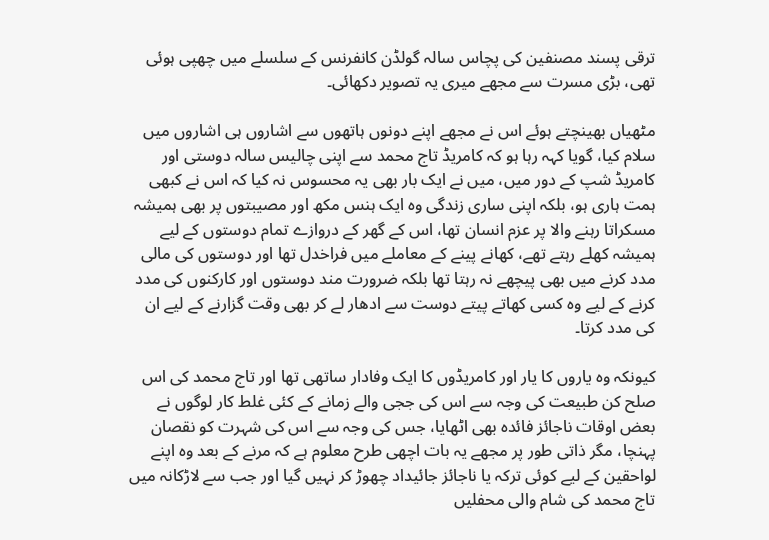ترقی پسند مصنفین کی پچاس سالہ گولڈن کانفرنس کے سلسلے میں چھپی ہوئی تھی، بڑی مسرت سے مجھے میری یہ تصویر دکھائی۔

مٹھیاں بھینچتے ہوئے اس نے مجھے اپنے دونوں ہاتھوں سے اشاروں ہی اشاروں میں سلام کیا، گویا کہہ رہا ہو کہ کامریڈ تاج محمد سے اپنی چالیس سالہ دوستی اور کامریڈ شپ کے دور میں، میں نے ایک بار بھی یہ محسوس نہ کیا کہ اس نے کبھی ہمت ہاری ہو، بلکہ اپنی ساری زندگی وہ ایک ہنس مکھ اور مصیبتوں پر بھی ہمیشہ مسکراتا رہنے والا پر عزم انسان تھا، اس کے گھر کے دروازے تمام دوستوں کے لیے ہمیشہ کھلے رہتے تھے، کھانے پینے کے معاملے میں فراخدل تھا اور دوستوں کی مالی مدد کرنے میں بھی پیچھے نہ رہتا تھا بلکہ ضرورت مند دوستوں اور کارکنوں کی مدد کرنے کے لیے وہ کسی کھاتے پیتے دوست سے ادھار لے کر بھی وقت گزارنے کے لیے ان کی مدد کرتا۔

کیونکہ وہ یاروں کا یار اور کامریڈوں کا ایک وفادار ساتھی تھا اور تاج محمد کی اس صلح کن طبیعت کی وجہ سے اس کی ججی والے زمانے کے کئی غلط کار لوگوں نے بعض اوقات ناجائز فائدہ بھی اٹھایا، جس کی وجہ سے اس کی شہرت کو نقصان پہنچا، مگر ذاتی طور پر مجھے یہ بات اچھی طرح معلوم ہے کہ مرنے کے بعد وہ اپنے لواحقین کے لیے کوئی ترکہ یا ناجائز جائیداد چھوڑ کر نہیں گیا اور جب سے لاڑکانہ میں تاج محمد کی شام والی محفلیں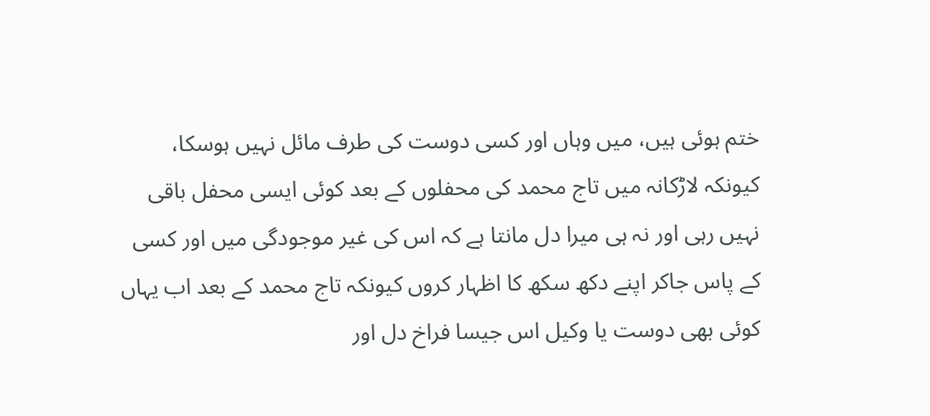ختم ہوئی ہیں، میں وہاں اور کسی دوست کی طرف مائل نہیں ہوسکا، کیونکہ لاڑکانہ میں تاج محمد کی محفلوں کے بعد کوئی ایسی محفل باقی نہیں رہی اور نہ ہی میرا دل مانتا ہے کہ اس کی غیر موجودگی میں اور کسی کے پاس جاکر اپنے دکھ سکھ کا اظہار کروں کیونکہ تاج محمد کے بعد اب یہاں کوئی بھی دوست یا وکیل اس جیسا فراخ دل اور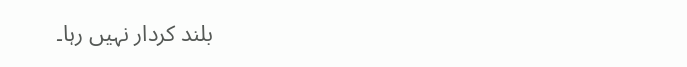بلند کردار نہیں رہا۔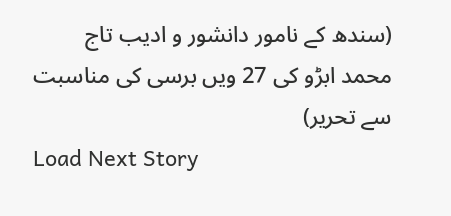(سندھ کے نامور دانشور و ادیب تاج محمد ابڑو کی 27 ویں برسی کی مناسبت سے تحریر)
Load Next Story